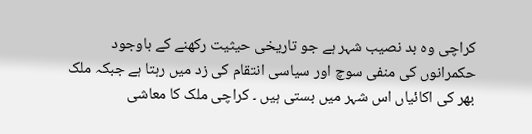کراچی وہ بد نصیب شہر ہے جو تاریخی حیثیت رکھنے کے باوجود حکمرانوں کی منفی سوچ اور سیاسی انتقام کی زد میں رہتا ہے جبکہ ملک بھر کی اکائیاں اس شہر میں بستی ہیں ۔ کراچی ملک کا معاشی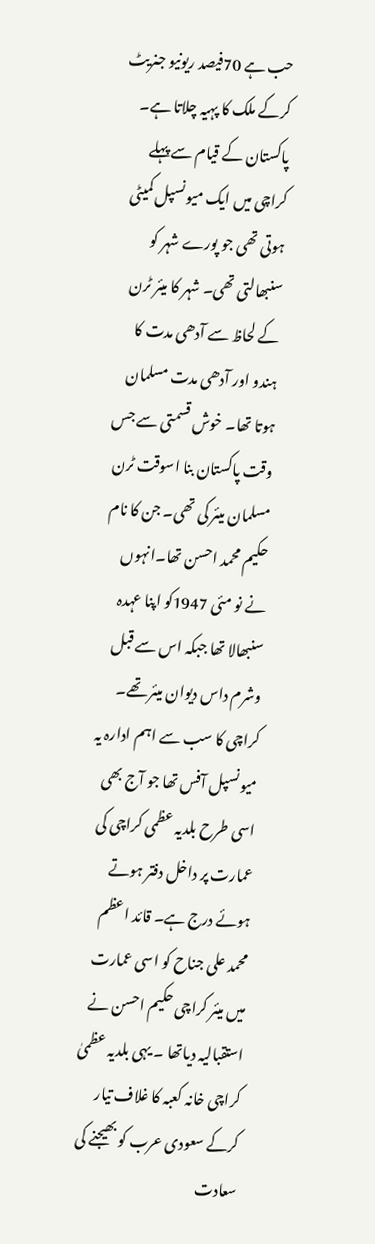حب ہے 70فیصد ریونیو جنریٹ کرکے ملک کا پہیہ چلاتا ہے۔ پاکستان کے قیام سے پہلے کراچی میں ایک میونسپل کمیٹی ہوتی تھی جو پورے شہر کو سنبھالتی تھی۔ شہر کا میئر ٹرن کے لحاظ سے آدھی مدت کا ہندو اور آدھی مدت مسلمان ہوتا تھا۔ خوش قسمتی سے جس وقت پاکستان بنا اسوقت ٹرن مسلمان میئر کی تھی۔ جن کا نام حکیم محمد احسن تھا۔انہوں نے نو مئی 1947کو اپنا عہدہ سنبھالا تھا جبکہ اس سے قبل وشرم داس دیوان میئر تھے۔ کراچی کا سب سے اہم ادارہ یہ میونسپل آفس تھا جو آج بھی اسی طرح بلدیہ عظمی کراچی کی عمارت پر داخل دفتر ہوتے ہوئے درج ہے۔ قائد اعظم محمد علی جناح کو اسی عمارت میں میئر کراچی حکیم احسن نے استقبالیہ دیاتھا ۔ یہی بلدیہ عظمیٰ کراچی خانہ کعبہ کا غلاف تیار کرکے سعودی عرب کو بھیجنے کی سعادت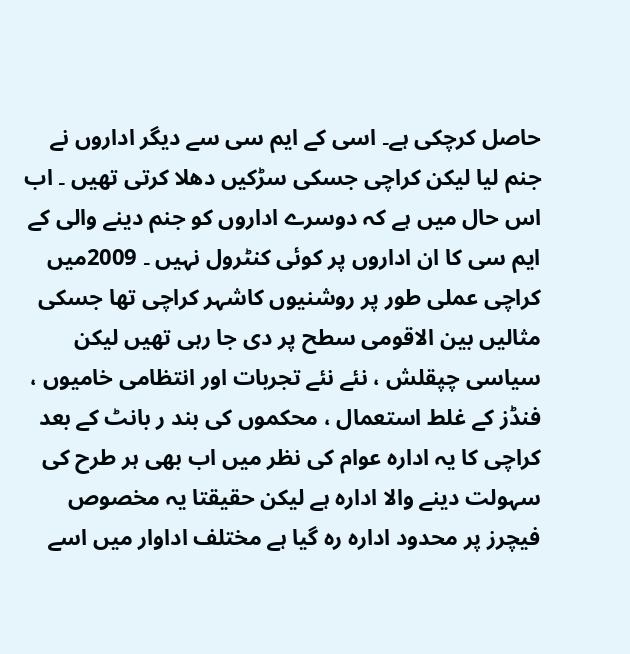حاصل کرچکی ہے۔ اسی کے ایم سی سے دیگر اداروں نے جنم لیا لیکن کراچی جسکی سڑکیں دھلا کرتی تھیں ۔ اب اس حال میں ہے کہ دوسرے اداروں کو جنم دینے والی کے ایم سی کا ان اداروں پر کوئی کنٹرول نہیں ۔ 2009میں کراچی عملی طور پر روشنیوں کاشہر کراچی تھا جسکی مثالیں بین الاقومی سطح پر دی جا رہی تھیں لیکن سیاسی چپقلش ، نئے نئے تجربات اور انتظامی خامیوں ، فنڈز کے غلط استعمال ، محکموں کی بند ر بانٹ کے بعد کراچی کا یہ ادارہ عوام کی نظر میں اب بھی ہر طرح کی سہولت دینے والا ادارہ ہے لیکن حقیقتا یہ مخصوص فیچرز پر محدود ادارہ رہ گیا ہے مختلف اداوار میں اسے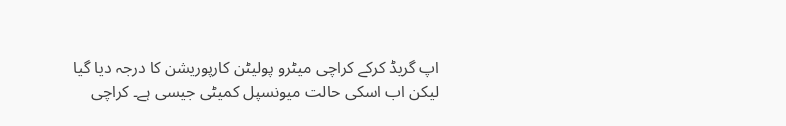اپ گریڈ کرکے کراچی میٹرو پولیٹن کارپوریشن کا درجہ دیا گیا لیکن اب اسکی حالت میونسپل کمیٹی جیسی ہے۔ کراچی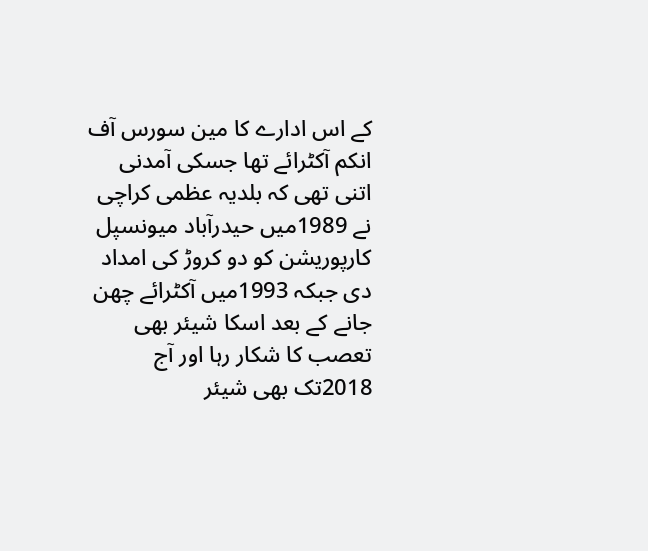کے اس ادارے کا مین سورس آف انکم آکٹرائے تھا جسکی آمدنی اتنی تھی کہ بلدیہ عظمی کراچی نے 1989میں حیدرآباد میونسپل کارپوریشن کو دو کروڑ کی امداد دی جبکہ 1993میں آکٹرائے چھن جانے کے بعد اسکا شیئر بھی تعصب کا شکار رہا اور آج 2018تک بھی شیئر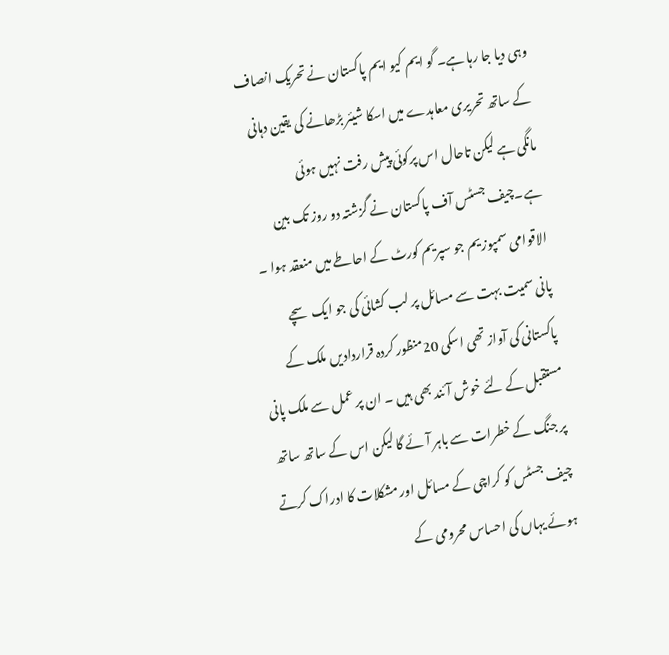وہی دیا جا رہا ہے۔ گو ایم کیو ایم پاکستان نے تحریک انصاف کے ساتھ تحریری معاہدے میں اسکا شیئر بڑھانے کی یقین دہانی مانگی ہے لیکن تاحال اس پرکوئی پیش رفت نہیں ہوئی ہے۔چیف جسٹس آف پاکستان نے گزشتہ دو روز تک بین الاقوامی سمپوزیم جو سپریم کورٹ کے احاطے میں منعقد ہوا ۔ پانی سمیت بہت سے مسائل پر لب کشائی کی جو ایک سچے پاکستانی کی آواز تھی اسکی 20منظور کردہ قراردادیں ملک کے مستقبل کے لئے خوش آئند بھی ہیں ۔ ان پر عمل سے ملک پانی پر جنگ کے خطرات سے باہر آئے گا لیکن اس کے ساتھ ساتھ چیف جسٹس کو کراچی کے مسائل اور مشکلات کا ادراک کرتے ہوئے یہاں کی احساس محرومی کے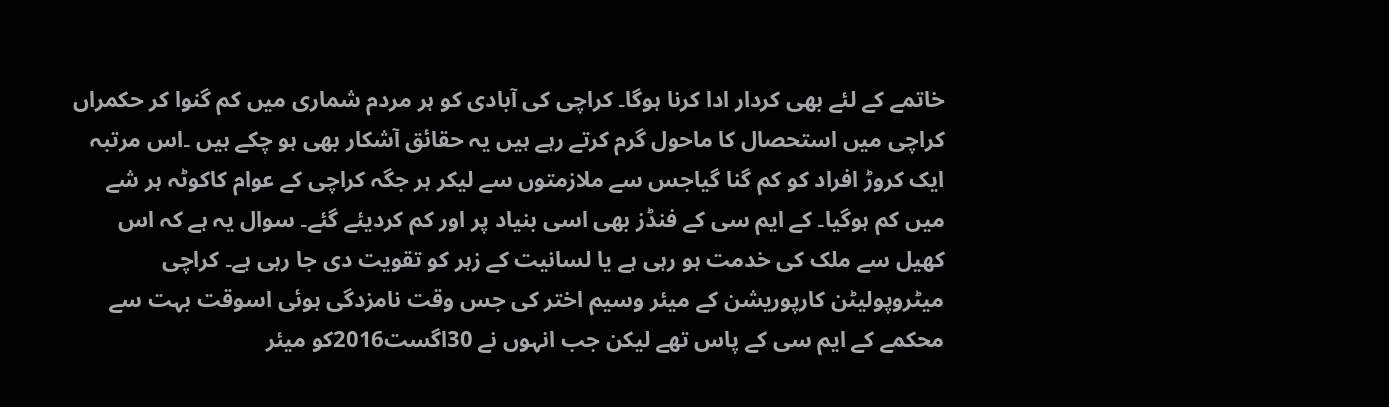خاتمے کے لئے بھی کردار ادا کرنا ہوگا۔ کراچی کی آبادی کو ہر مردم شماری میں کم گنوا کر حکمراں کراچی میں استحصال کا ماحول گرم کرتے رہے ہیں یہ حقائق آشکار بھی ہو چکے ہیں ۔اس مرتبہ ایک کروڑ افراد کو کم گنا گیاجس سے ملازمتوں سے لیکر ہر جگہ کراچی کے عوام کاکوٹہ ہر شے میں کم ہوگیا۔ کے ایم سی کے فنڈز بھی اسی بنیاد پر اور کم کردیئے گئے۔ سوال یہ ہے کہ اس کھیل سے ملک کی خدمت ہو رہی ہے یا لسانیت کے زہر کو تقویت دی جا رہی ہے۔ کراچی میٹروپولیٹن کارپوریشن کے میئر وسیم اختر کی جس وقت نامزدگی ہوئی اسوقت بہت سے محکمے کے ایم سی کے پاس تھے لیکن جب انہوں نے 30اگست2016کو میئر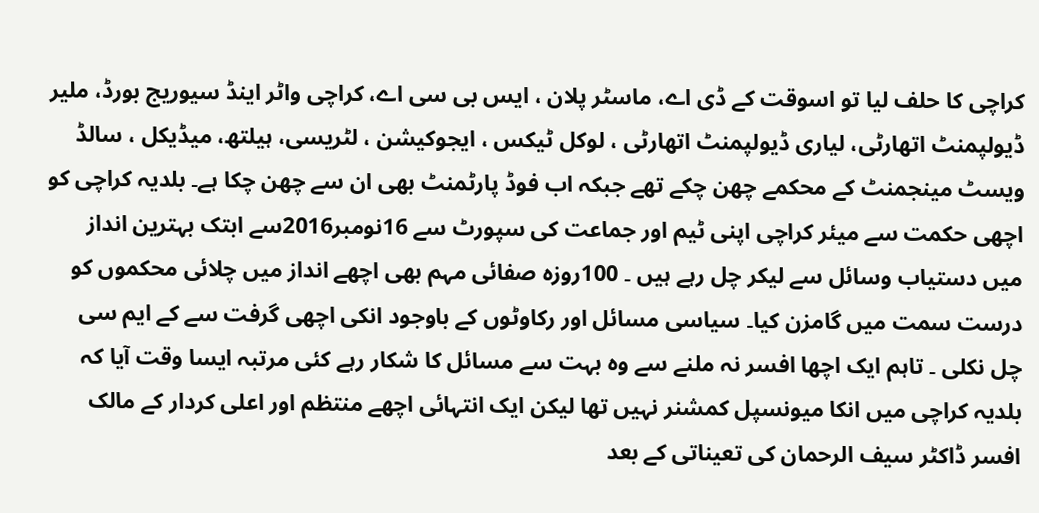کراچی کا حلف لیا تو اسوقت کے ڈی اے، ماسٹر پلان ، ایس بی سی اے، کراچی واٹر اینڈ سیوریج بورڈ، ملیر ڈیولپمنٹ اتھارٹی، لیاری ڈیولپمنٹ اتھارٹی ، لوکل ٹیکس ، ایجوکیشن ، لٹریسی، ہیلتھ، میڈیکل ، سالڈ ویسٹ مینجمنٹ کے محکمے چھن چکے تھے جبکہ اب فوڈ پارٹمنٹ بھی ان سے چھن چکا ہے۔ بلدیہ کراچی کو اچھی حکمت سے میئر کراچی اپنی ٹیم اور جماعت کی سپورٹ سے 16نومبر2016سے ابتک بہترین انداز میں دستیاب وسائل سے لیکر چل رہے ہیں ۔ 100روزہ صفائی مہم بھی اچھے انداز میں چلائی محکموں کو درست سمت میں گامزن کیا۔ سیاسی مسائل اور رکاوٹوں کے باوجود انکی اچھی گرفت سے کے ایم سی چل نکلی ۔ تاہم ایک اچھا افسر نہ ملنے سے وہ بہت سے مسائل کا شکار رہے کئی مرتبہ ایسا وقت آیا کہ بلدیہ کراچی میں انکا میونسپل کمشنر نہیں تھا لیکن ایک انتہائی اچھے منتظم اور اعلی کردار کے مالک افسر ڈاکٹر سیف الرحمان کی تعیناتی کے بعد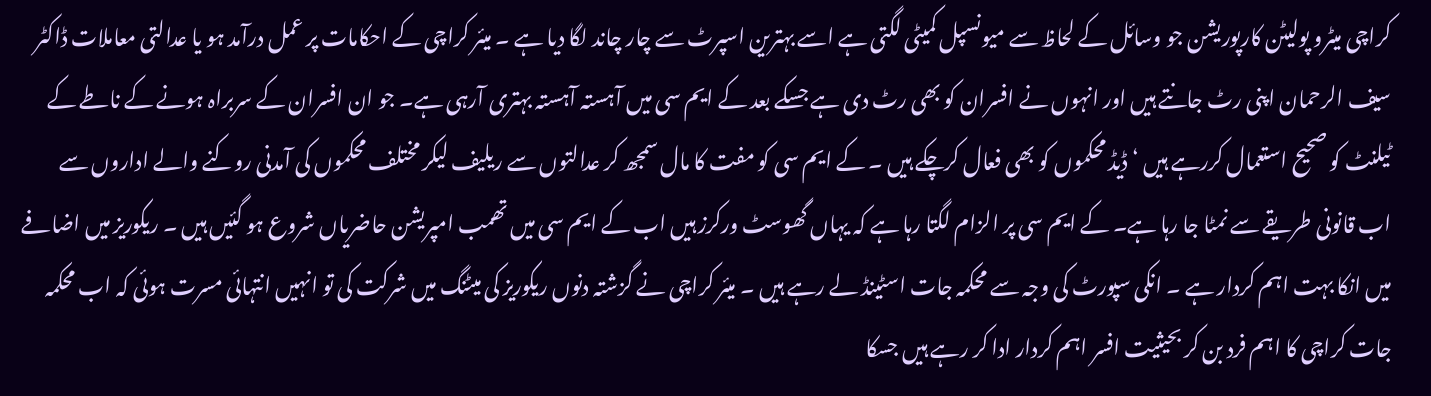کراچی میٹرو پولیٹن کارپوریشن جو وسائل کے لحاظ سے میونسپل کمیٹی لگتی ہے اسے بہترین اسپرٹ سے چار چاند لگا دیا ہے ۔ میئر کراچی کے احکامات پر عمل درآمد ہو یا عدالتی معاملات ڈاکٹر سیف الرحمان اپنی رٹ جانتے ہیں اور انہوں نے افسران کو بھی رٹ دی ہے جسکے بعد کے ایم سی میں آہستہ آہستہ بہتری آرہی ہے۔ جو ان افسران کے سربراہ ہونے کے ناطے کے ٹیلنٹ کو صحیح استعمال کررہے ہیں ‘ ڈیڈ محکموں کو بھی فعال کرچکے ہیں ۔ کے ایم سی کو مفت کا مال سمجھ کر عدالتوں سے ریلیف لیکر مختلف محکموں کی آمدنی روکنے والے اداروں سے اب قانونی طریقے سے نمٹا جا رہا ہے۔ کے ایم سی پر الزام لگتا رہا ہے کہ یہاں گھوسٹ ورکرز ہیں اب کے ایم سی میں تھمب امپریشن حاضریاں شروع ہو گئیں ہیں ۔ ریکوریز میں اضافے میں انکا بہت اہم کردار ہے ۔ انکی سپورٹ کی وجہ سے محکمہ جات اسٹینڈ لے رہے ہیں ۔ میئر کراچی نے گزشتہ دنوں ریکوریز کی میٹنگ میں شرکت کی تو انہیں انتہائی مسرت ہوئی کہ اب محکمہ جات کراچی کا اہم فرد بن کر بحیثیت افسر اہم کردار ادا کر رہے ہیں جسکا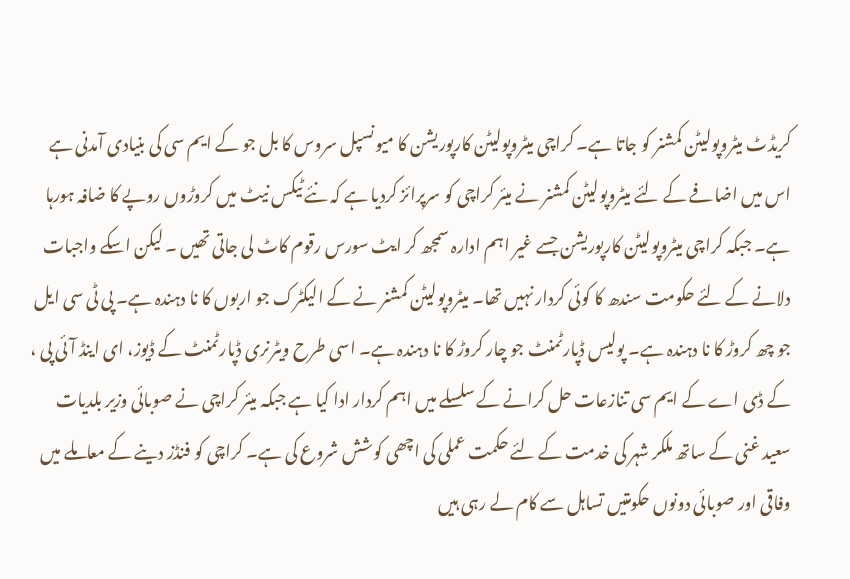کریڈٹ میٹروپولیٹن کمشنر کو جاتا ہے۔ کراچی میٹروپولیٹن کارپوریشن کا میونسپل سروس کا بل جو کے ایم سی کی بنیادی آمدنی ہے اس میں اضافے کے لئے میٹروپولیٹن کمشنر نے میئر کراچی کو سرپرائز کردیا ہے کہ نئے ٹیکس نیٹ میں کروڑوں روپے کا ضافہ ہورہا ہے۔ جبکہ کراچی میٹروپولیٹن کارپوریشن جسے غیر اہم ادارہ سمجھ کر ایٹ سورس رقوم کاٹ لی جاتی تھیں ۔ لیکن اسکے واجبات دلانے کے لئے حکومت سندھ کا کوئی کردار نہیں تھا۔ میٹروپولیٹن کمشنر نے کے الیکٹرک جو اربوں کا نا دہندہ ہے۔ پی ٹی سی ایل جو چھ کروڑ کا نا دہندہ ہے۔ پولیس ڈپارٹمنٹ جو چار کروڑ کا نا دہندہ ہے۔ اسی طرح ویٹرنری ڈپارٹمنٹ کے ڈیوز، ای اینڈ آئی پی ، کے ڈی اے کے ایم سی تنازعات حل کرانے کے سلسلے میں اہم کردار ادا کیا ہے جبکہ میئر کراچی نے صوبائی وزیر بلدیات سعید غنی کے ساتھ ملکر شہر کی خدمت کے لئے حکمت عملی کی اچھی کوشش شروع کی ہے۔ کراچی کو فنڈز دینے کے معاملے میں وفاقی اور صوبائی دونوں حکومتیں تساہل سے کام لے رہی ہیں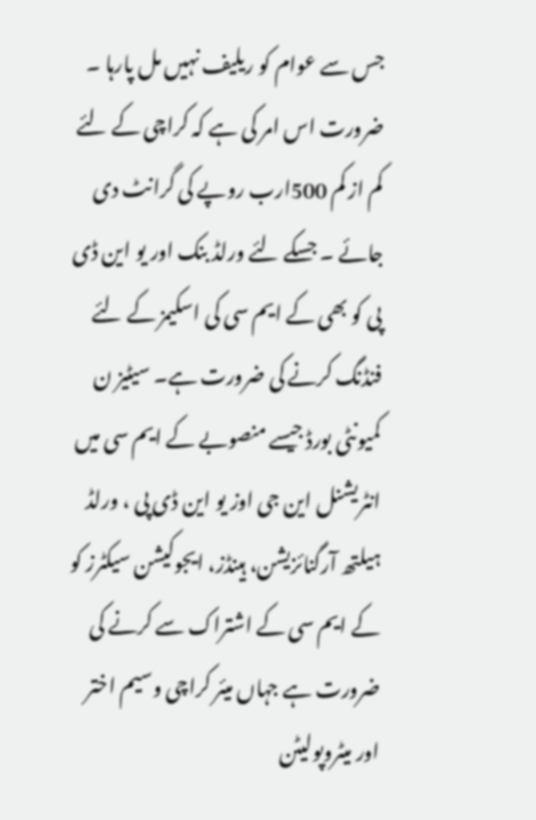جس سے عوام کو ریلیف نہیں مل پارہا ۔ ضرورت اس امر کی ہے کہ کراچی کے لئے کم از کم 500ارب روپے کی گرانٹ دی جائے ۔ جسکے لئے ورلڈ بنک اور یو این ڈی پی کو بھی کے ایم سی کی اسکیمز کے لئے فنڈنگ کرنے کی ضرورت ہے۔ سیٹیز ن کمیونٹی بورڈ جیسے منصوبے کے ایم سی میں انٹریشنل این جی اوز یو این ڈی پی ، ورلڈ ہیلتھ آرگنائزیشن، ہینڈز، ایجوکیشن سیکٹرز کو کے ایم سی کے اشتراک سے کرنے کی ضرورت ہے جہاں میئر کراچی وسیم اختر اور میٹروپولیٹن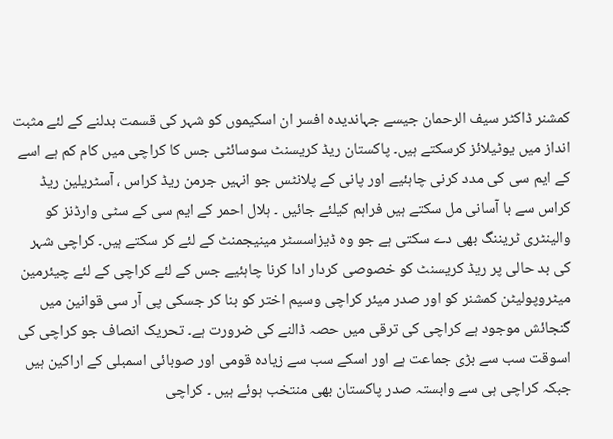کمشنر ڈاکٹر سیف الرحمان جیسے جہاندیدہ افسر ان اسکیموں کو شہر کی قسمت بدلنے کے لئے مثبت انداز میں یوٹیلائز کرسکتے ہیں۔ پاکستان ریڈ کریسنٹ سوسائٹی جس کا کراچی میں کام کم ہے اسے کے ایم سی کی مدد کرنی چاہئیے اور پانی کے پلانٹس جو انہیں جرمن ریڈ کراس ، آسٹریلین ریڈ کراس سے با آسانی مل سکتے ہیں فراہم کیلئے جائیں ۔ ہلال احمر کے ایم سی کے سٹی وارڈنز کو والینٹری ٹریننگ بھی دے سکتی ہے جو وہ ڈیزاسسٹر مینیجمنٹ کے لئے کر سکتے ہیں۔ کراچی شہر کی بد حالی پر ریڈ کریسنٹ کو خصوصی کردار ادا کرنا چاہئیے جس کے لئے کراچی کے لئے چیئرمین میٹروپولیٹن کمشنر کو اور صدر میئر کراچی وسیم اختر کو بنا کر جسکی پی آر سی قوانین میں گنجائش موجود ہے کراچی کی ترقی میں حصہ ڈالنے کی ضرورت ہے۔ تحریک انصاف جو کراچی کی اسوقت سب سے بڑی جماعت ہے اور اسکے سب سے زیادہ قومی اور صوبائی اسمبلی کے اراکین ہیں جبکہ کراچی ہی سے وابستہ صدر پاکستان بھی منتخب ہوئے ہیں ۔ کراچی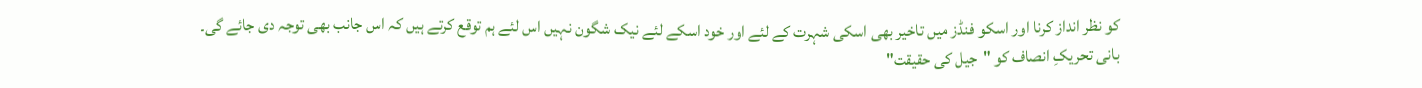کو نظر انداز کرنا اور اسکو فنڈز میں تاخیر بھی اسکی شہرت کے لئے اور خود اسکے لئے نیک شگون نہیں اس لئے ہم توقع کرتے ہیں کہ اس جانب بھی توجہ دی جائے گی۔
بانی تحریکِ انصاف کو "جیل کی حقیقت"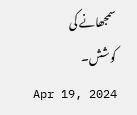سمجھانے کی کوشش۔
Apr 19, 2024